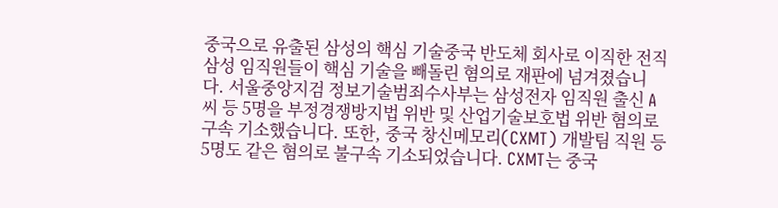중국으로 유출된 삼성의 핵심 기술중국 반도체 회사로 이직한 전직 삼성 임직원들이 핵심 기술을 빼돌린 혐의로 재판에 넘겨졌습니다. 서울중앙지검 정보기술범죄수사부는 삼성전자 임직원 출신 A씨 등 5명을 부정경쟁방지법 위반 및 산업기술보호법 위반 혐의로 구속 기소했습니다. 또한, 중국 창신메모리(CXMT) 개발팀 직원 등 5명도 같은 혐의로 불구속 기소되었습니다. CXMT는 중국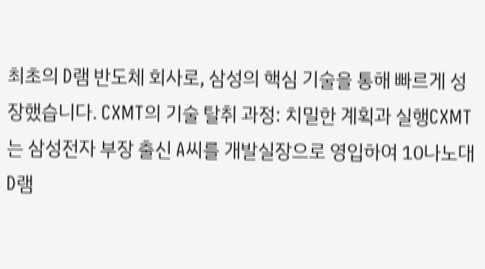최초의 D램 반도체 회사로, 삼성의 핵심 기술을 통해 빠르게 성장했습니다. CXMT의 기술 탈취 과정: 치밀한 계획과 실행CXMT는 삼성전자 부장 출신 A씨를 개발실장으로 영입하여 10나노대 D램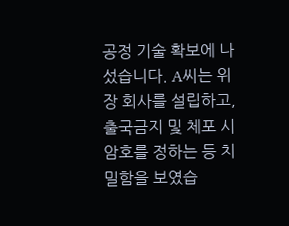공정 기술 확보에 나섰습니다. A씨는 위장 회사를 설립하고, 출국금지 및 체포 시 암호를 정하는 등 치밀함을 보였습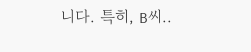니다. 특히, B씨..